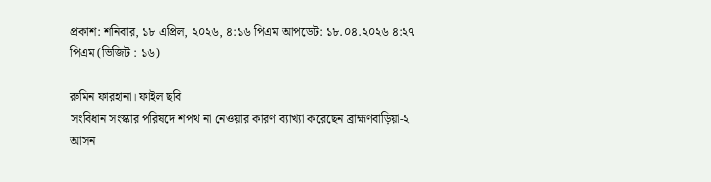প্রকাশ: শনিবার, ১৮ এপ্রিল, ২০২৬, ৪:১৬ পিএম আপডেট: ১৮.০৪.২০২৬ ৪:২৭ পিএম (ভিজিট : ১৬)

রুমিন ফারহানা। ফাইল ছবি
সংবিধান সংস্কার পরিষদে শপথ না নেওয়ার কারণ ব্যাখ্যা করেছেন ব্রাহ্মণবাড়িয়া-২ আসন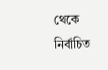থেকে নির্বাচিত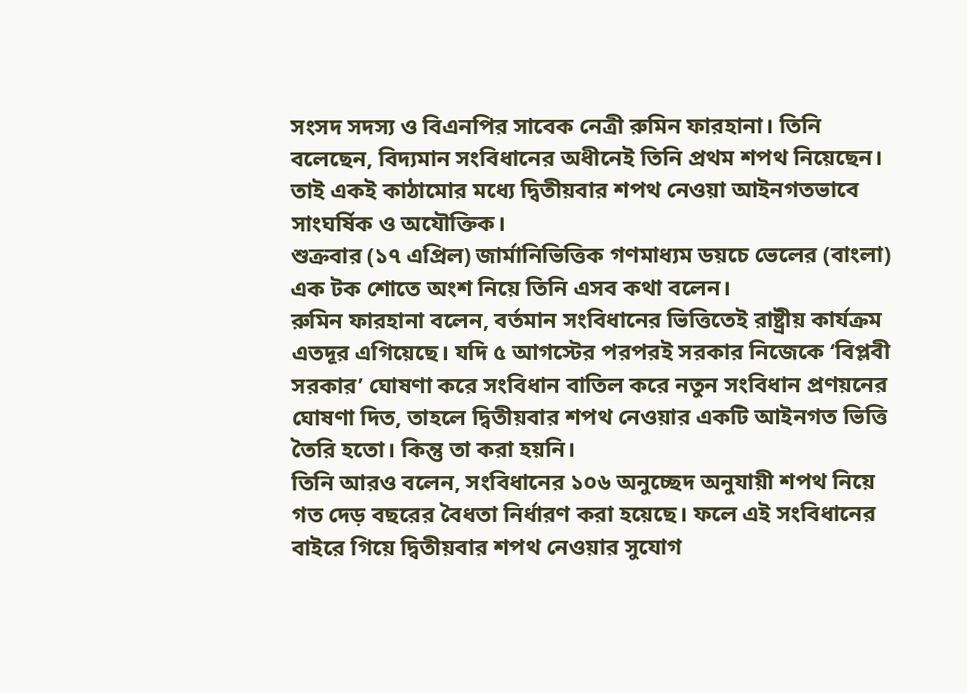সংসদ সদস্য ও বিএনপির সাবেক নেত্রী রুমিন ফারহানা। তিনি বলেছেন, বিদ্যমান সংবিধানের অধীনেই তিনি প্রথম শপথ নিয়েছেন। তাই একই কাঠামোর মধ্যে দ্বিতীয়বার শপথ নেওয়া আইনগতভাবে সাংঘর্ষিক ও অযৌক্তিক।
শুক্রবার (১৭ এপ্রিল) জার্মানিভিত্তিক গণমাধ্যম ডয়চে ভেলের (বাংলা) এক টক শোতে অংশ নিয়ে তিনি এসব কথা বলেন।
রুমিন ফারহানা বলেন, বর্তমান সংবিধানের ভিত্তিতেই রাষ্ট্রীয় কার্যক্রম এতদূর এগিয়েছে। যদি ৫ আগস্টের পরপরই সরকার নিজেকে ‘বিপ্লবী সরকার’ ঘোষণা করে সংবিধান বাতিল করে নতুন সংবিধান প্রণয়নের ঘোষণা দিত, তাহলে দ্বিতীয়বার শপথ নেওয়ার একটি আইনগত ভিত্তি তৈরি হতো। কিন্তু তা করা হয়নি।
তিনি আরও বলেন, সংবিধানের ১০৬ অনুচ্ছেদ অনুযায়ী শপথ নিয়ে গত দেড় বছরের বৈধতা নির্ধারণ করা হয়েছে। ফলে এই সংবিধানের বাইরে গিয়ে দ্বিতীয়বার শপথ নেওয়ার সুযোগ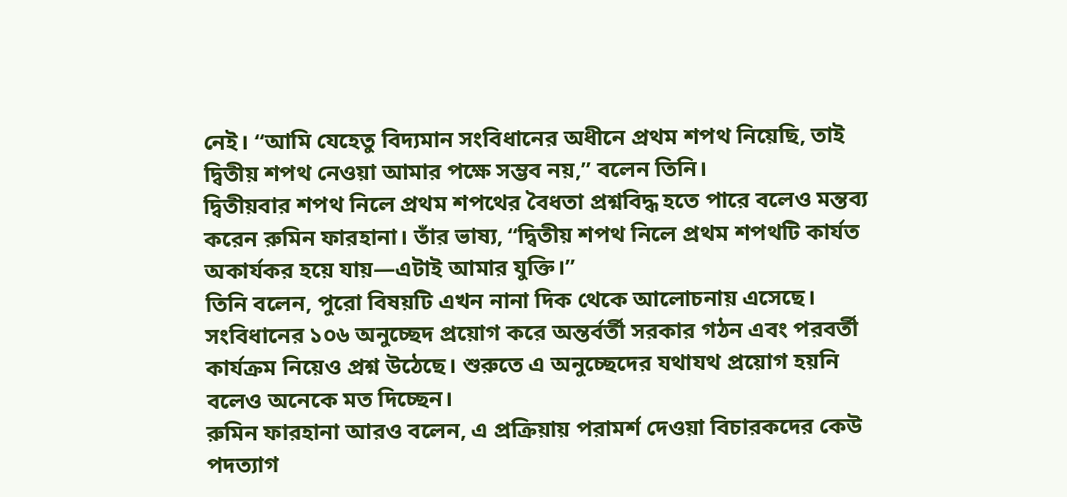নেই। “আমি যেহেতু বিদ্যমান সংবিধানের অধীনে প্রথম শপথ নিয়েছি, তাই দ্বিতীয় শপথ নেওয়া আমার পক্ষে সম্ভব নয়,” বলেন তিনি।
দ্বিতীয়বার শপথ নিলে প্রথম শপথের বৈধতা প্রশ্নবিদ্ধ হতে পারে বলেও মন্তব্য করেন রুমিন ফারহানা। তাঁর ভাষ্য, “দ্বিতীয় শপথ নিলে প্রথম শপথটি কার্যত অকার্যকর হয়ে যায়—এটাই আমার যুক্তি।”
তিনি বলেন, পুরো বিষয়টি এখন নানা দিক থেকে আলোচনায় এসেছে। সংবিধানের ১০৬ অনুচ্ছেদ প্রয়োগ করে অন্তর্বর্তী সরকার গঠন এবং পরবর্তী কার্যক্রম নিয়েও প্রশ্ন উঠেছে। শুরুতে এ অনুচ্ছেদের যথাযথ প্রয়োগ হয়নি বলেও অনেকে মত দিচ্ছেন।
রুমিন ফারহানা আরও বলেন, এ প্রক্রিয়ায় পরামর্শ দেওয়া বিচারকদের কেউ পদত্যাগ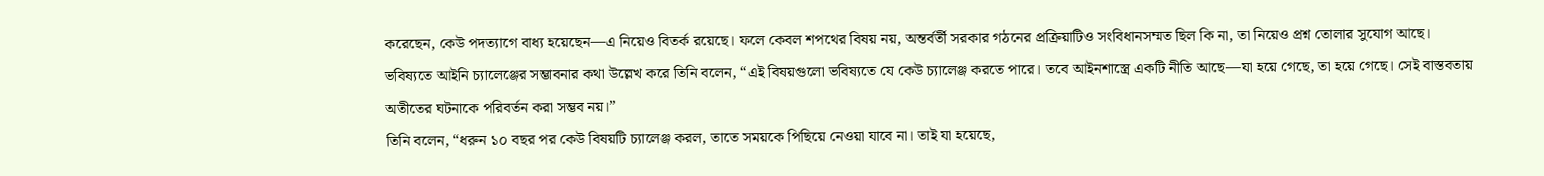করেছেন, কেউ পদত্যাগে বাধ্য হয়েছেন—এ নিয়েও বিতর্ক রয়েছে। ফলে কেবল শপথের বিষয় নয়, অন্তর্বর্তী সরকার গঠনের প্রক্রিয়াটিও সংবিধানসম্মত ছিল কি না, তা নিয়েও প্রশ্ন তোলার সুযোগ আছে।
ভবিষ্যতে আইনি চ্যালেঞ্জের সম্ভাবনার কথা উল্লেখ করে তিনি বলেন, “এই বিষয়গুলো ভবিষ্যতে যে কেউ চ্যালেঞ্জ করতে পারে। তবে আইনশাস্ত্রে একটি নীতি আছে—যা হয়ে গেছে, তা হয়ে গেছে। সেই বাস্তবতায় অতীতের ঘটনাকে পরিবর্তন করা সম্ভব নয়।”
তিনি বলেন, “ধরুন ১০ বছর পর কেউ বিষয়টি চ্যালেঞ্জ করল, তাতে সময়কে পিছিয়ে নেওয়া যাবে না। তাই যা হয়েছে,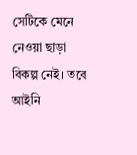সেটিকে মেনে নেওয়া ছাড়া বিকল্প নেই। তবে আইনি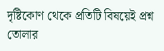দৃষ্টিকোণ থেকে প্রতিটি বিষয়েই প্রশ্ন তোলার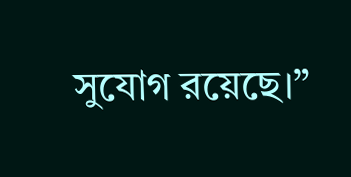সুযোগ রয়েছে।”